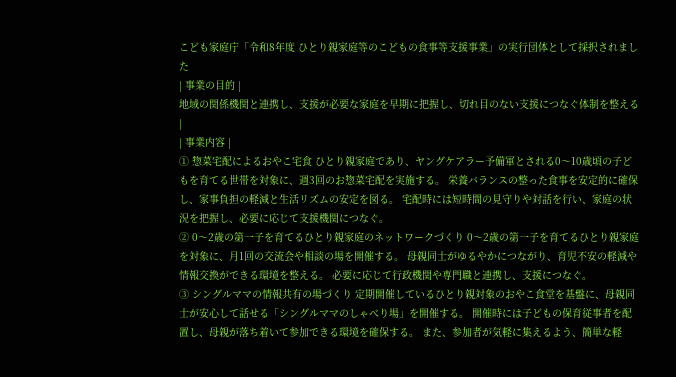こども家庭庁「令和8年度 ひとり親家庭等のこどもの食事等支援事業」の実行団体として採択されました
| 事業の目的 |
地域の関係機関と連携し、支援が必要な家庭を早期に把握し、切れ目のない支援につなぐ体制を整える |
| 事業内容 |
① 惣菜宅配によるおやこ宅食 ひとり親家庭であり、ヤングケアラー予備軍とされる0〜10歳頃の子どもを育てる世帯を対象に、週3回のお惣菜宅配を実施する。 栄養バランスの整った食事を安定的に確保し、家事負担の軽減と生活リズムの安定を図る。 宅配時には短時間の見守りや対話を行い、家庭の状況を把握し、必要に応じて支援機関につなぐ。
② 0〜2歳の第一子を育てるひとり親家庭のネットワークづくり 0〜2歳の第一子を育てるひとり親家庭を対象に、月1回の交流会や相談の場を開催する。 母親同士がゆるやかにつながり、育児不安の軽減や情報交換ができる環境を整える。 必要に応じて行政機関や専門職と連携し、支援につなぐ。
③ シングルママの情報共有の場づくり 定期開催しているひとり親対象のおやこ食堂を基盤に、母親同士が安心して話せる「シングルママのしゃべり場」を開催する。 開催時には子どもの保育従事者を配置し、母親が落ち着いて参加できる環境を確保する。 また、参加者が気軽に集えるよう、簡単な軽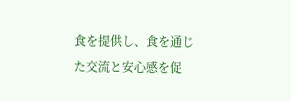食を提供し、食を通じた交流と安心感を促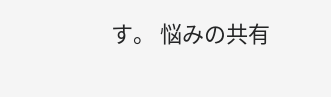す。 悩みの共有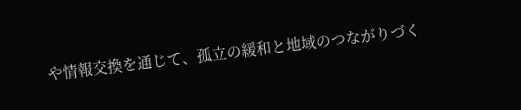や情報交換を通じて、孤立の緩和と地域のつながりづく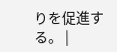りを促進する。 |